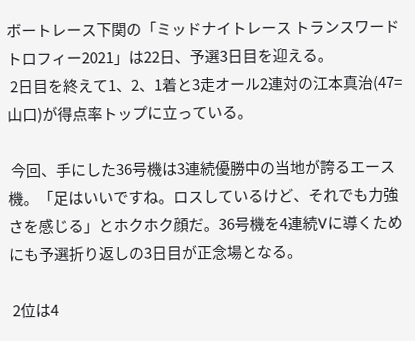ボートレース下関の「ミッドナイトレース トランスワードトロフィー2021」は22日、予選3日目を迎える。
 2日目を終えて1、2、1着と3走オール2連対の江本真治(47=山口)が得点率トップに立っている。

 今回、手にした36号機は3連続優勝中の当地が誇るエース機。「足はいいですね。ロスしているけど、それでも力強さを感じる」とホクホク顔だ。36号機を4連続Vに導くためにも予選折り返しの3日目が正念場となる。

 2位は4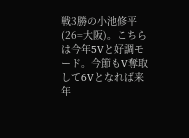戦3勝の小池修平(26=大阪)。こちらは今年5Vと好調モード。今節もV奪取して6Vとなれば来年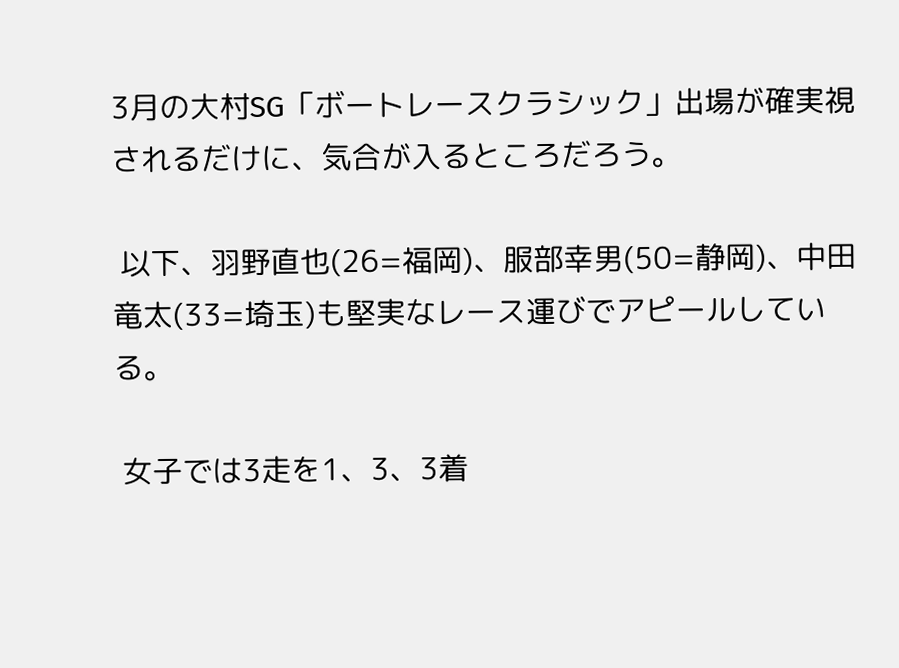3月の大村SG「ボートレースクラシック」出場が確実視されるだけに、気合が入るところだろう。

 以下、羽野直也(26=福岡)、服部幸男(50=静岡)、中田竜太(33=埼玉)も堅実なレース運びでアピールしている。

 女子では3走を1、3、3着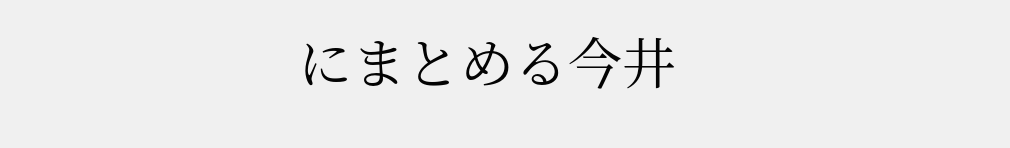にまとめる今井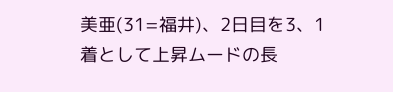美亜(31=福井)、2日目を3、1着として上昇ムードの長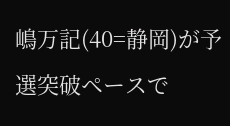嶋万記(40=静岡)が予選突破ペースで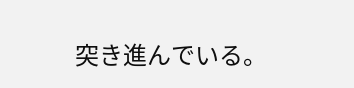突き進んでいる。